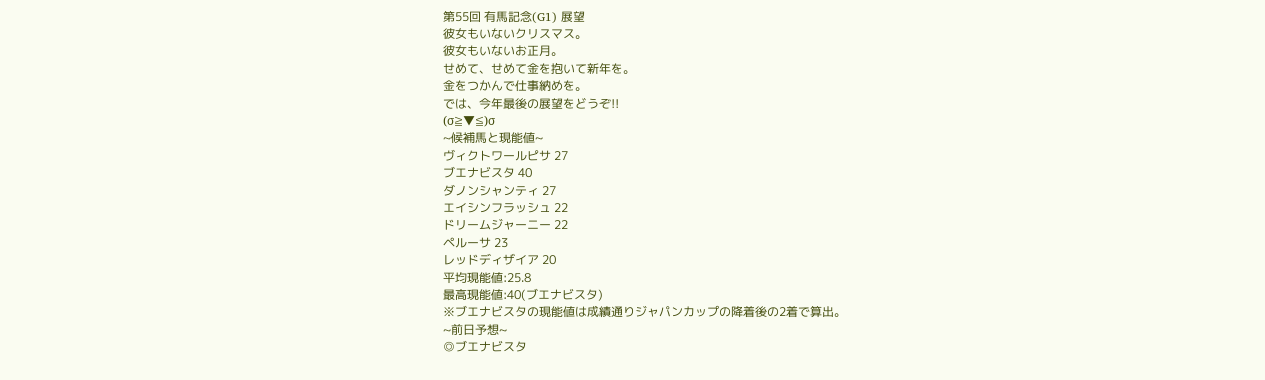第55回 有馬記念(G1) 展望
彼女もいないクリスマス。
彼女もいないお正月。
せめて、せめて金を抱いて新年を。
金をつかんで仕事納めを。
では、今年最後の展望をどうぞ!!
(σ≧▼≦)σ
~候補馬と現能値~
ヴィクトワールピサ 27
ブエナビスタ 40
ダノンシャンティ 27
エイシンフラッシュ 22
ドリームジャーニー 22
ペルーサ 23
レッドディザイア 20
平均現能値:25.8
最高現能値:40(ブエナビスタ)
※ブエナビスタの現能値は成績通りジャパンカップの降着後の2着で算出。
~前日予想~
◎ブエナビスタ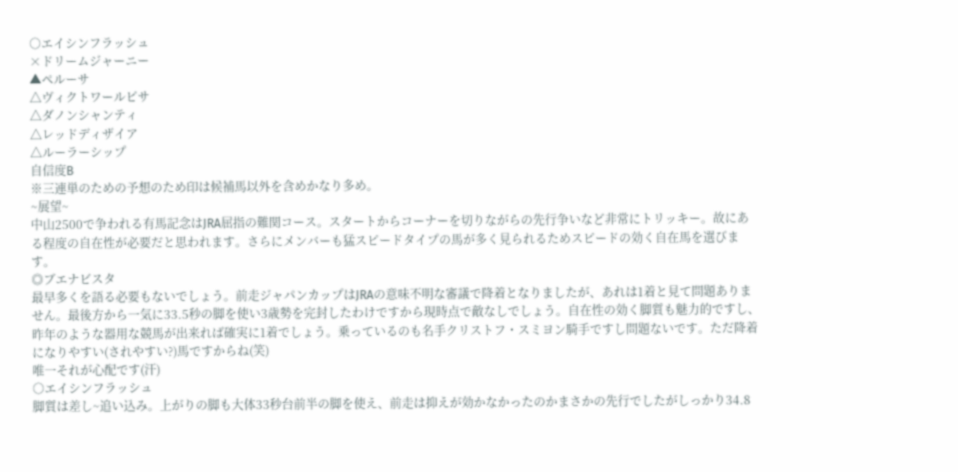○エイシンフラッシュ
×ドリームジャーニー
▲ペルーサ
△ヴィクトワールピサ
△ダノンシャンティ
△レッドディザイア
△ルーラーシップ
自信度B
※三連単のための予想のため印は候補馬以外を含めかなり多め。
~展望~
中山2500で争われる有馬記念はJRA屈指の難関コース。スタートからコーナーを切りながらの先行争いなど非常にトリッキー。故にある程度の自在性が必要だと思われます。さらにメンバーも猛スピードタイプの馬が多く見られるためスピードの効く自在馬を選びます。
◎ブエナビスタ
最早多くを語る必要もないでしょう。前走ジャパンカップはJRAの意味不明な審議で降着となりましたが、あれは1着と見て問題ありません。最後方から一気に33.5秒の脚を使い3歳勢を完封したわけですから現時点で敵なしでしょう。自在性の効く脚質も魅力的ですし、昨年のような器用な競馬が出来れば確実に1着でしょう。乗っているのも名手クリストフ・スミヨン騎手ですし問題ないです。ただ降着になりやすい(されやすい?)馬ですからね(笑)
唯一それが心配です(汗)
○エイシンフラッシュ
脚質は差し~追い込み。上がりの脚も大体33秒台前半の脚を使え、前走は抑えが効かなかったのかまさかの先行でしたがしっかり34.8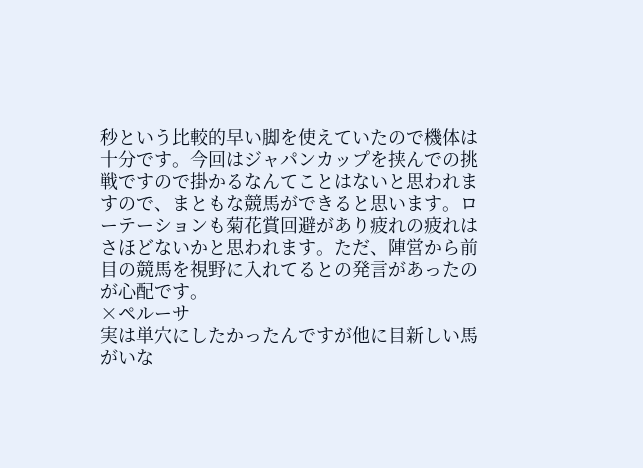秒という比較的早い脚を使えていたので機体は十分です。今回はジャパンカップを挟んでの挑戦ですので掛かるなんてことはないと思われますので、まともな競馬ができると思います。ローテーションも菊花賞回避があり疲れの疲れはさほどないかと思われます。ただ、陣営から前目の競馬を視野に入れてるとの発言があったのが心配です。
×ペルーサ
実は単穴にしたかったんですが他に目新しい馬がいな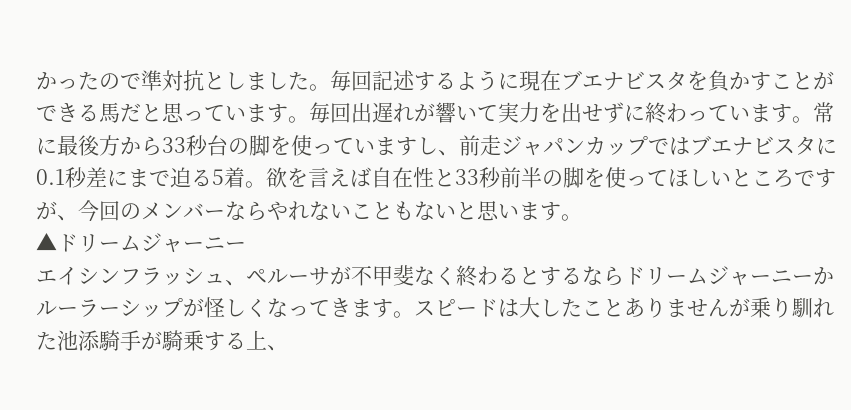かったので準対抗としました。毎回記述するように現在ブエナビスタを負かすことができる馬だと思っています。毎回出遅れが響いて実力を出せずに終わっています。常に最後方から33秒台の脚を使っていますし、前走ジャパンカップではブエナビスタに0.1秒差にまで迫る5着。欲を言えば自在性と33秒前半の脚を使ってほしいところですが、今回のメンバーならやれないこともないと思います。
▲ドリームジャーニー
エイシンフラッシュ、ペルーサが不甲斐なく終わるとするならドリームジャーニーかルーラーシップが怪しくなってきます。スピードは大したことありませんが乗り馴れた池添騎手が騎乗する上、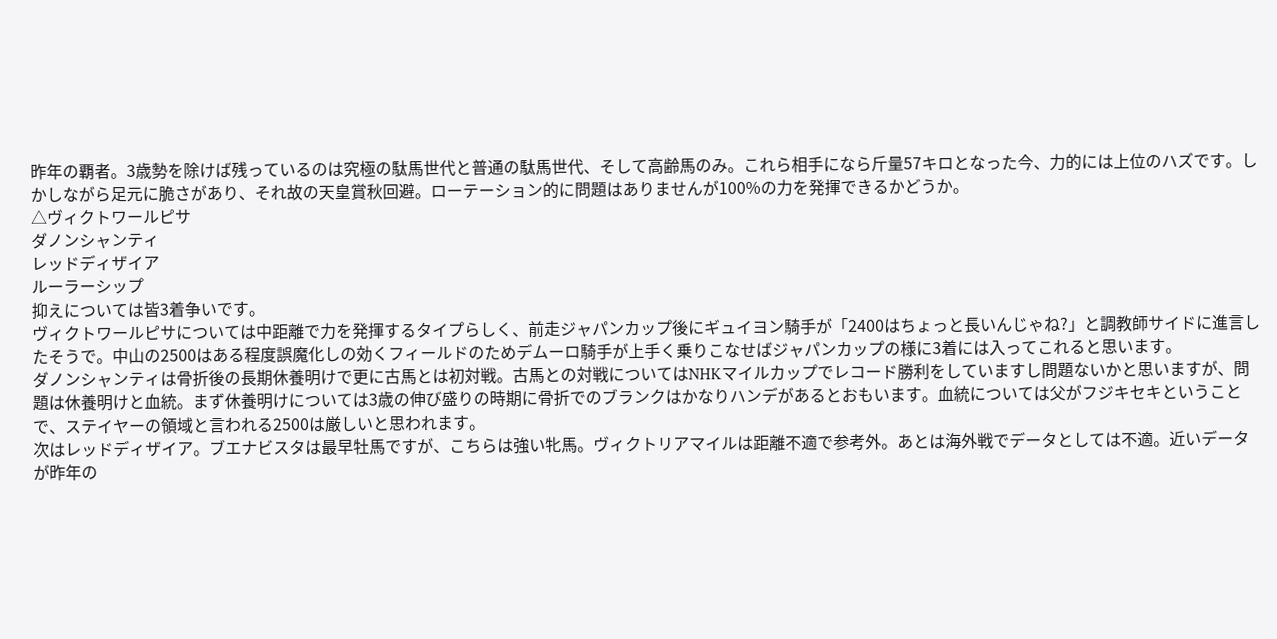昨年の覇者。3歳勢を除けば残っているのは究極の駄馬世代と普通の駄馬世代、そして高齢馬のみ。これら相手になら斤量57キロとなった今、力的には上位のハズです。しかしながら足元に脆さがあり、それ故の天皇賞秋回避。ローテーション的に問題はありませんが100%の力を発揮できるかどうか。
△ヴィクトワールピサ
ダノンシャンティ
レッドディザイア
ルーラーシップ
抑えについては皆3着争いです。
ヴィクトワールピサについては中距離で力を発揮するタイプらしく、前走ジャパンカップ後にギュイヨン騎手が「2400はちょっと長いんじゃね?」と調教師サイドに進言したそうで。中山の2500はある程度誤魔化しの効くフィールドのためデムーロ騎手が上手く乗りこなせばジャパンカップの様に3着には入ってこれると思います。
ダノンシャンティは骨折後の長期休養明けで更に古馬とは初対戦。古馬との対戦についてはNHKマイルカップでレコード勝利をしていますし問題ないかと思いますが、問題は休養明けと血統。まず休養明けについては3歳の伸び盛りの時期に骨折でのブランクはかなりハンデがあるとおもいます。血統については父がフジキセキということで、ステイヤーの領域と言われる2500は厳しいと思われます。
次はレッドディザイア。ブエナビスタは最早牡馬ですが、こちらは強い牝馬。ヴィクトリアマイルは距離不適で参考外。あとは海外戦でデータとしては不適。近いデータが昨年の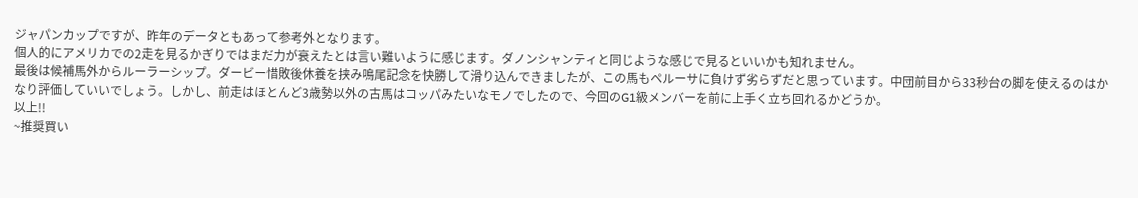ジャパンカップですが、昨年のデータともあって参考外となります。
個人的にアメリカでの2走を見るかぎりではまだ力が衰えたとは言い難いように感じます。ダノンシャンティと同じような感じで見るといいかも知れません。
最後は候補馬外からルーラーシップ。ダービー惜敗後休養を挟み鳴尾記念を快勝して滑り込んできましたが、この馬もペルーサに負けず劣らずだと思っています。中団前目から33秒台の脚を使えるのはかなり評価していいでしょう。しかし、前走はほとんど3歳勢以外の古馬はコッパみたいなモノでしたので、今回のG1級メンバーを前に上手く立ち回れるかどうか。
以上!!
~推奨買い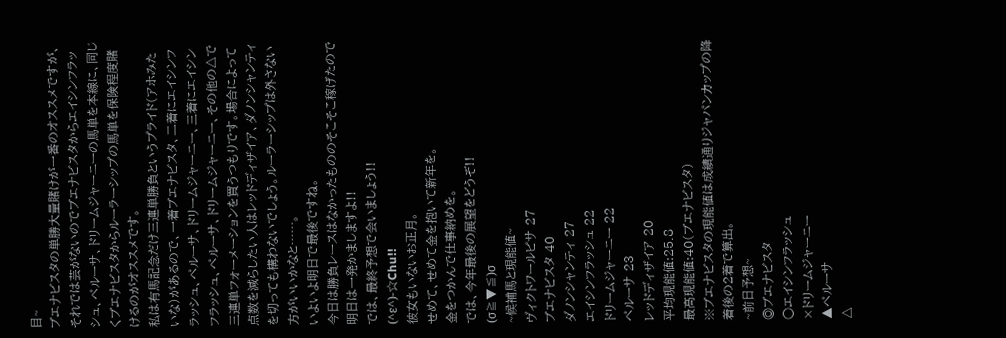目~
ブエナビスタの単勝大量賭けが一番のオススメですが、それでは芸がないのでブエナビスタからエイシンフラッシュ、ペルーサ、ドリームジャーニーの馬単を本線に、同じくブエナビスタからルーラーシップの馬単を保険程度賭けるのがオススメです。
私は有馬記念だけ三連単勝負というプライド(アホみたいな)があるので、一着ブエナビスタ、二着にエイシンフラッシュ、ペルーサ、ドリームジャーニー、三着にエイシンフラッシュ、ペルーサ、ドリームジャーニー、その他の△で三連単フォーメーションを買うつもりです。場合によって点数を減らしたい人はレッドディザイア、ダノンシャンティを切っても構わないでしょう。ルーラーシップは外さない方がいいかなと……。
いよいよ明日で最後ですね。
今日は勝負レースはなかったもののそこそこ稼げたので明日は一発かましますよ!!
では、最終予想で会いましょう!!
(^ε^)-☆Chu!!
彼女もいないお正月。
せめて、せめて金を抱いて新年を。
金をつかんで仕事納めを。
では、今年最後の展望をどうぞ!!
(σ≧▼≦)σ
~候補馬と現能値~
ヴィクトワールピサ 27
ブエナビスタ 40
ダノンシャンティ 27
エイシンフラッシュ 22
ドリームジャーニー 22
ペルーサ 23
レッドディザイア 20
平均現能値:25.8
最高現能値:40(ブエナビスタ)
※ブエナビスタの現能値は成績通りジャパンカップの降着後の2着で算出。
~前日予想~
◎ブエナビスタ
○エイシンフラッシュ
×ドリームジャーニー
▲ペルーサ
△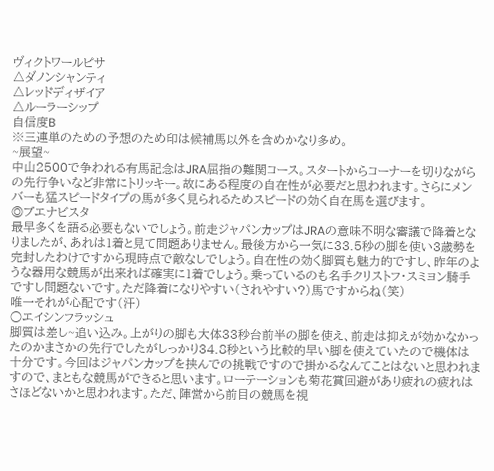ヴィクトワールピサ
△ダノンシャンティ
△レッドディザイア
△ルーラーシップ
自信度B
※三連単のための予想のため印は候補馬以外を含めかなり多め。
~展望~
中山2500で争われる有馬記念はJRA屈指の難関コース。スタートからコーナーを切りながらの先行争いなど非常にトリッキー。故にある程度の自在性が必要だと思われます。さらにメンバーも猛スピードタイプの馬が多く見られるためスピードの効く自在馬を選びます。
◎ブエナビスタ
最早多くを語る必要もないでしょう。前走ジャパンカップはJRAの意味不明な審議で降着となりましたが、あれは1着と見て問題ありません。最後方から一気に33.5秒の脚を使い3歳勢を完封したわけですから現時点で敵なしでしょう。自在性の効く脚質も魅力的ですし、昨年のような器用な競馬が出来れば確実に1着でしょう。乗っているのも名手クリストフ・スミヨン騎手ですし問題ないです。ただ降着になりやすい(されやすい?)馬ですからね(笑)
唯一それが心配です(汗)
○エイシンフラッシュ
脚質は差し~追い込み。上がりの脚も大体33秒台前半の脚を使え、前走は抑えが効かなかったのかまさかの先行でしたがしっかり34.8秒という比較的早い脚を使えていたので機体は十分です。今回はジャパンカップを挟んでの挑戦ですので掛かるなんてことはないと思われますので、まともな競馬ができると思います。ローテーションも菊花賞回避があり疲れの疲れはさほどないかと思われます。ただ、陣営から前目の競馬を視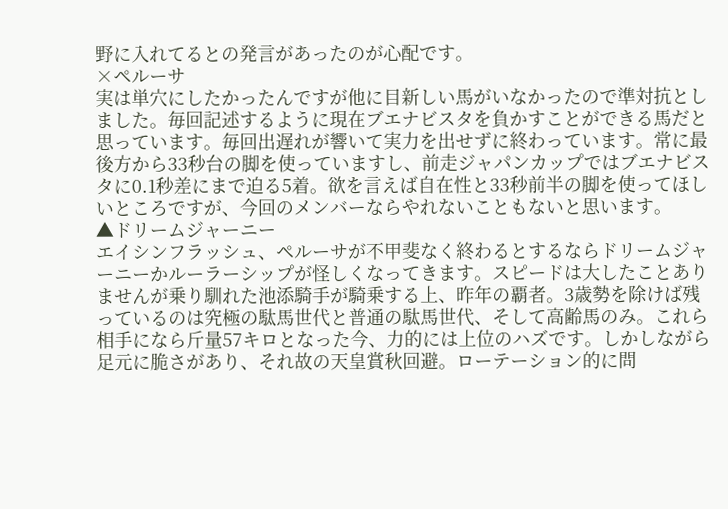野に入れてるとの発言があったのが心配です。
×ペルーサ
実は単穴にしたかったんですが他に目新しい馬がいなかったので準対抗としました。毎回記述するように現在ブエナビスタを負かすことができる馬だと思っています。毎回出遅れが響いて実力を出せずに終わっています。常に最後方から33秒台の脚を使っていますし、前走ジャパンカップではブエナビスタに0.1秒差にまで迫る5着。欲を言えば自在性と33秒前半の脚を使ってほしいところですが、今回のメンバーならやれないこともないと思います。
▲ドリームジャーニー
エイシンフラッシュ、ペルーサが不甲斐なく終わるとするならドリームジャーニーかルーラーシップが怪しくなってきます。スピードは大したことありませんが乗り馴れた池添騎手が騎乗する上、昨年の覇者。3歳勢を除けば残っているのは究極の駄馬世代と普通の駄馬世代、そして高齢馬のみ。これら相手になら斤量57キロとなった今、力的には上位のハズです。しかしながら足元に脆さがあり、それ故の天皇賞秋回避。ローテーション的に問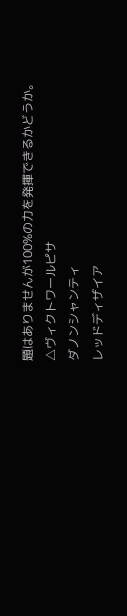題はありませんが100%の力を発揮できるかどうか。
△ヴィクトワールピサ
ダノンシャンティ
レッドディザイア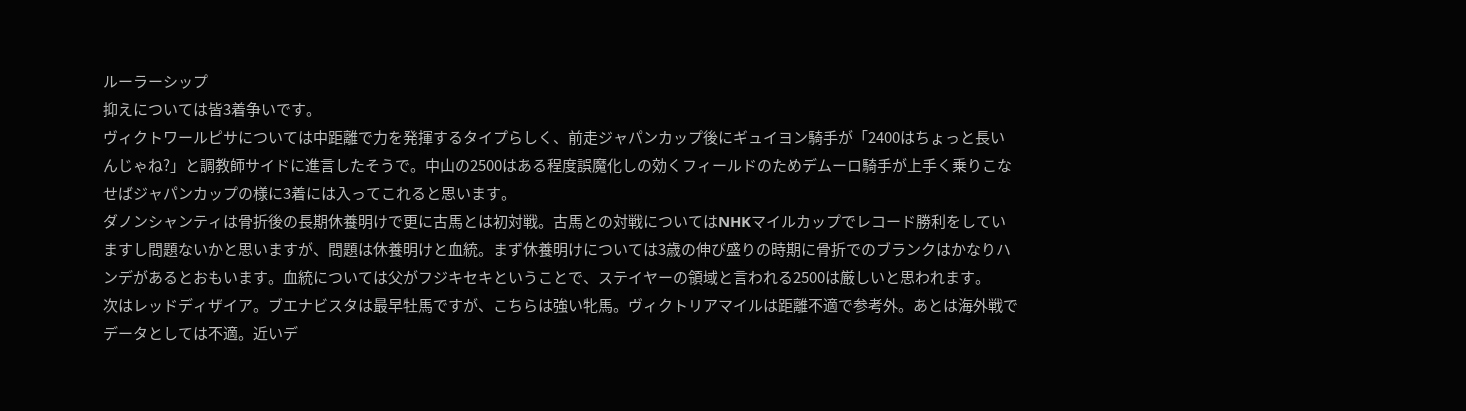ルーラーシップ
抑えについては皆3着争いです。
ヴィクトワールピサについては中距離で力を発揮するタイプらしく、前走ジャパンカップ後にギュイヨン騎手が「2400はちょっと長いんじゃね?」と調教師サイドに進言したそうで。中山の2500はある程度誤魔化しの効くフィールドのためデムーロ騎手が上手く乗りこなせばジャパンカップの様に3着には入ってこれると思います。
ダノンシャンティは骨折後の長期休養明けで更に古馬とは初対戦。古馬との対戦についてはNHKマイルカップでレコード勝利をしていますし問題ないかと思いますが、問題は休養明けと血統。まず休養明けについては3歳の伸び盛りの時期に骨折でのブランクはかなりハンデがあるとおもいます。血統については父がフジキセキということで、ステイヤーの領域と言われる2500は厳しいと思われます。
次はレッドディザイア。ブエナビスタは最早牡馬ですが、こちらは強い牝馬。ヴィクトリアマイルは距離不適で参考外。あとは海外戦でデータとしては不適。近いデ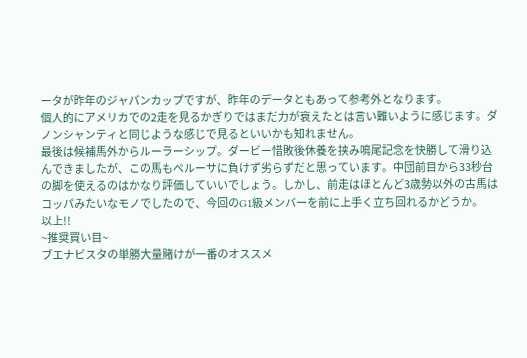ータが昨年のジャパンカップですが、昨年のデータともあって参考外となります。
個人的にアメリカでの2走を見るかぎりではまだ力が衰えたとは言い難いように感じます。ダノンシャンティと同じような感じで見るといいかも知れません。
最後は候補馬外からルーラーシップ。ダービー惜敗後休養を挟み鳴尾記念を快勝して滑り込んできましたが、この馬もペルーサに負けず劣らずだと思っています。中団前目から33秒台の脚を使えるのはかなり評価していいでしょう。しかし、前走はほとんど3歳勢以外の古馬はコッパみたいなモノでしたので、今回のG1級メンバーを前に上手く立ち回れるかどうか。
以上!!
~推奨買い目~
ブエナビスタの単勝大量賭けが一番のオススメ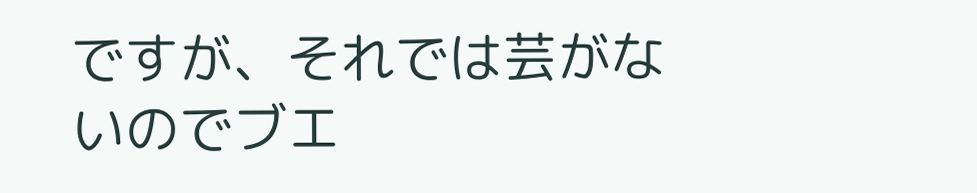ですが、それでは芸がないのでブエ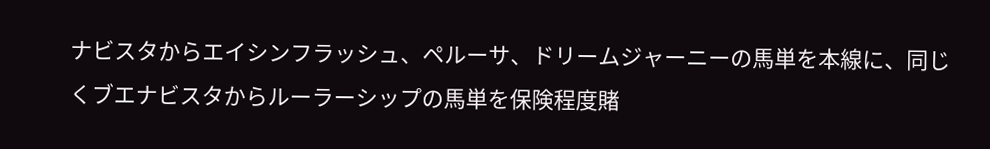ナビスタからエイシンフラッシュ、ペルーサ、ドリームジャーニーの馬単を本線に、同じくブエナビスタからルーラーシップの馬単を保険程度賭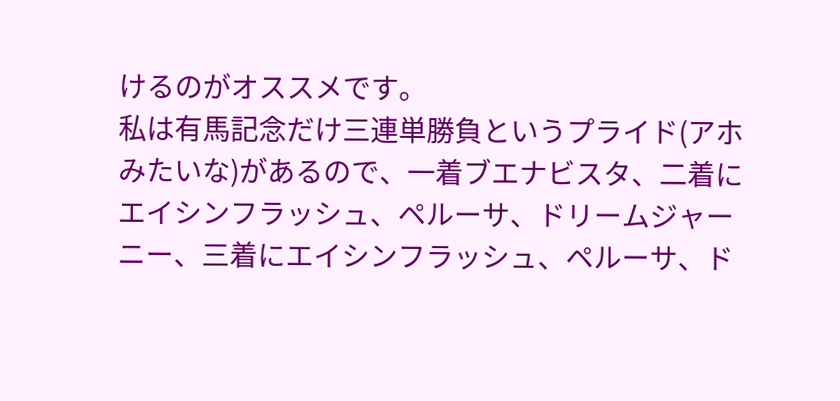けるのがオススメです。
私は有馬記念だけ三連単勝負というプライド(アホみたいな)があるので、一着ブエナビスタ、二着にエイシンフラッシュ、ペルーサ、ドリームジャーニー、三着にエイシンフラッシュ、ペルーサ、ド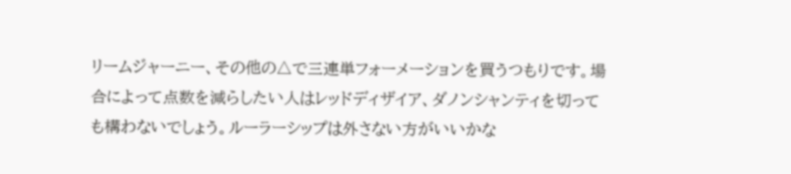リームジャーニー、その他の△で三連単フォーメーションを買うつもりです。場合によって点数を減らしたい人はレッドディザイア、ダノンシャンティを切っても構わないでしょう。ルーラーシップは外さない方がいいかな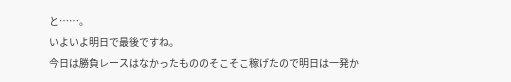と……。
いよいよ明日で最後ですね。
今日は勝負レースはなかったもののそこそこ稼げたので明日は一発か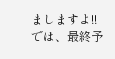ましますよ!!
では、最終予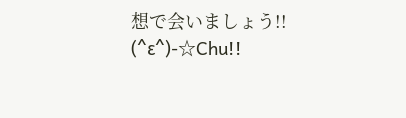想で会いましょう!!
(^ε^)-☆Chu!!